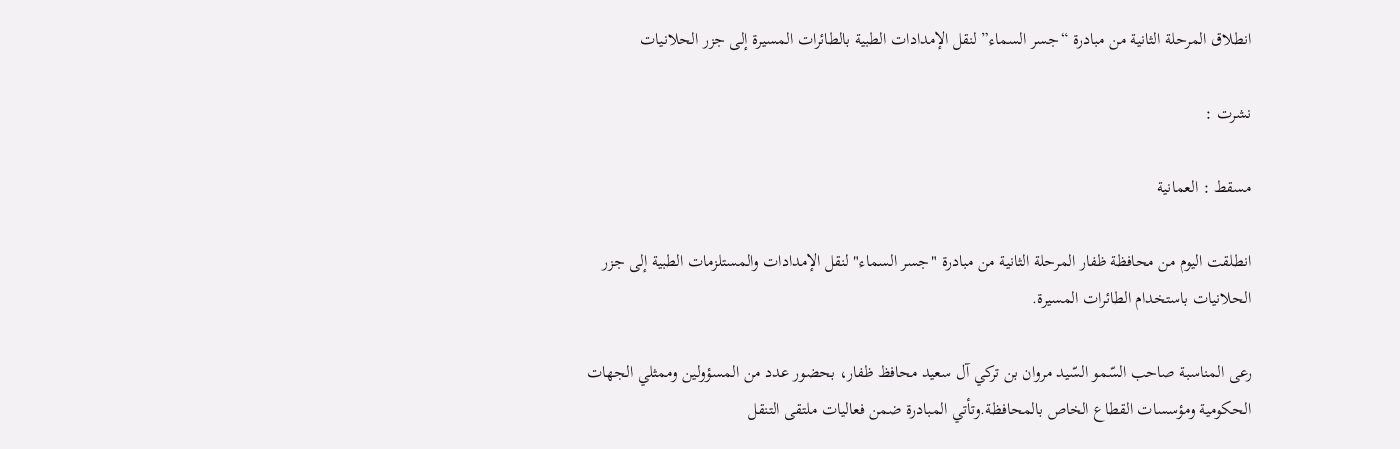انطلاق المرحلة الثانية من مبادرة “جسر السماء” لنقل الإمدادات الطبية بالطائرات المسيرة إلى جزر الحلانيات

نشرت :

مسقط : العمانية

انطلقت اليوم من محافظة ظفار المرحلة الثانية من مبادرة "جسر السماء" لنقل الإمدادات والمستلزمات الطبية إلى جزر الحلانيات باستخدام الطائرات المسيرة.

رعى المناسبة صاحب السّمو السّيد مروان بن تركي آل سعيد محافظ ظفار، بحضور عدد من المسؤولين وممثلي الجهات الحكومية ومؤسسات القطاع الخاص بالمحافظة.وتأتي المبادرة ضمن فعاليات ملتقى التنقل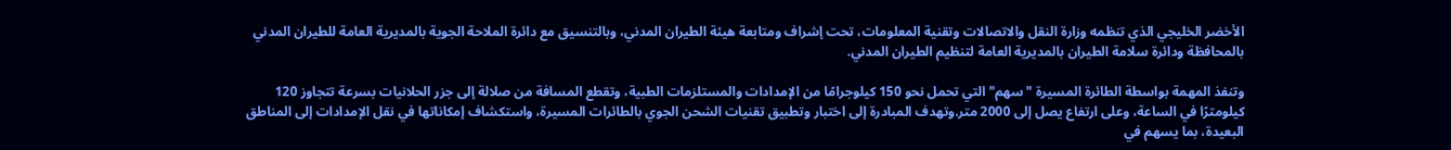الأخضر الخليجي الذي تنظمه وزارة النقل والاتصالات وتقنية المعلومات، تحت إشراف ومتابعة هيئة الطيران المدني، وبالتنسيق مع دائرة الملاحة الجوية بالمديرية العامة للطيران المدني بالمحافظة ودائرة سلامة الطيران بالمديرية العامة لتنظيم الطيران المدني.

وتنفذ المهمة بواسطة الطائرة المسيرة "سهم" التي تحمل نحو 150 كيلوجرامًا من الإمدادات والمستلزمات الطبية، وتقطع المسافة من صلالة إلى جزر الحلانيات بسرعة تتجاوز 120 كيلومترًا في الساعة، وعلى ارتفاع يصل إلى 2000 متر.وتهدف المبادرة إلى اختبار وتطبيق تقنيات الشحن الجوي بالطائرات المسيرة، واستكشاف إمكاناتها في نقل الإمدادات إلى المناطق البعيدة، بما يسهم في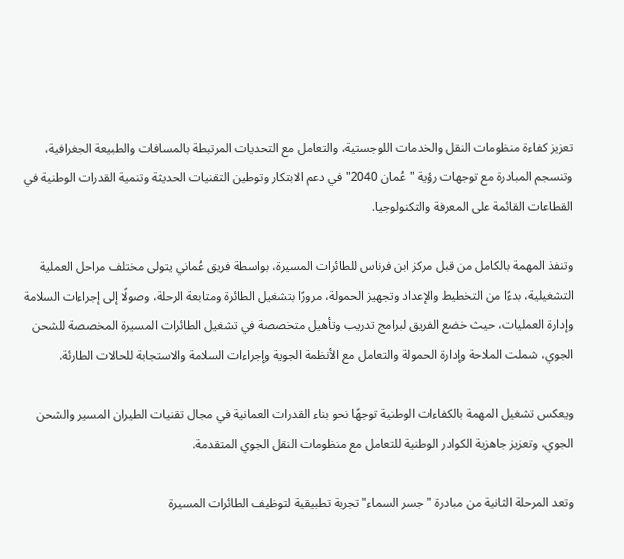تعزيز كفاءة منظومات النقل والخدمات اللوجستية، والتعامل مع التحديات المرتبطة بالمسافات والطبيعة الجغرافية، وتنسجم المبادرة مع توجهات رؤية "عُمان 2040" في دعم الابتكار وتوطين التقنيات الحديثة وتنمية القدرات الوطنية في القطاعات القائمة على المعرفة والتكنولوجيا.

وتنفذ المهمة بالكامل من قبل مركز ابن فرناس للطائرات المسيرة، بواسطة فريق عُماني يتولى مختلف مراحل العملية التشغيلية، بدءًا من التخطيط والإعداد وتجهيز الحمولة، مرورًا بتشغيل الطائرة ومتابعة الرحلة، وصولًا إلى إجراءات السلامة وإدارة العمليات، حيث خضع الفريق لبرامج تدريب وتأهيل متخصصة في تشغيل الطائرات المسيرة المخصصة للشحن الجوي، شملت الملاحة وإدارة الحمولة والتعامل مع الأنظمة الجوية وإجراءات السلامة والاستجابة للحالات الطارئة.

ويعكس تشغيل المهمة بالكفاءات الوطنية توجهًا نحو بناء القدرات العمانية في مجال تقنيات الطيران المسير والشحن الجوي، وتعزيز جاهزية الكوادر الوطنية للتعامل مع منظومات النقل الجوي المتقدمة.

وتعد المرحلة الثانية من مبادرة "جسر السماء" تجربة تطبيقية لتوظيف الطائرات المسيرة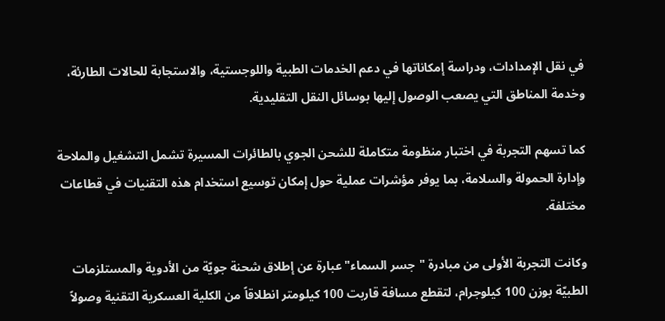في نقل الإمدادات، ودراسة إمكاناتها في دعم الخدمات الطبية واللوجستية، والاستجابة للحالات الطارئة، وخدمة المناطق التي يصعب الوصول إليها بوسائل النقل التقليدية.

كما تسهم التجربة في اختبار منظومة متكاملة للشحن الجوي بالطائرات المسيرة تشمل التشغيل والملاحة وإدارة الحمولة والسلامة، بما يوفر مؤشرات عملية حول إمكان توسيع استخدام هذه التقنيات في قطاعات مختلفة.

وكانت التجربة الأولى من مبادرة "جسر السماء" عبارة عن إطلاق شحنة جويّة من الأدوية والمستلزمات الطبيّة بوزن 100 كيلوجرام، لتقطع مسافة قاربت 100 كيلومتر انطلاقاً من الكلية العسكرية التقنية وصولاً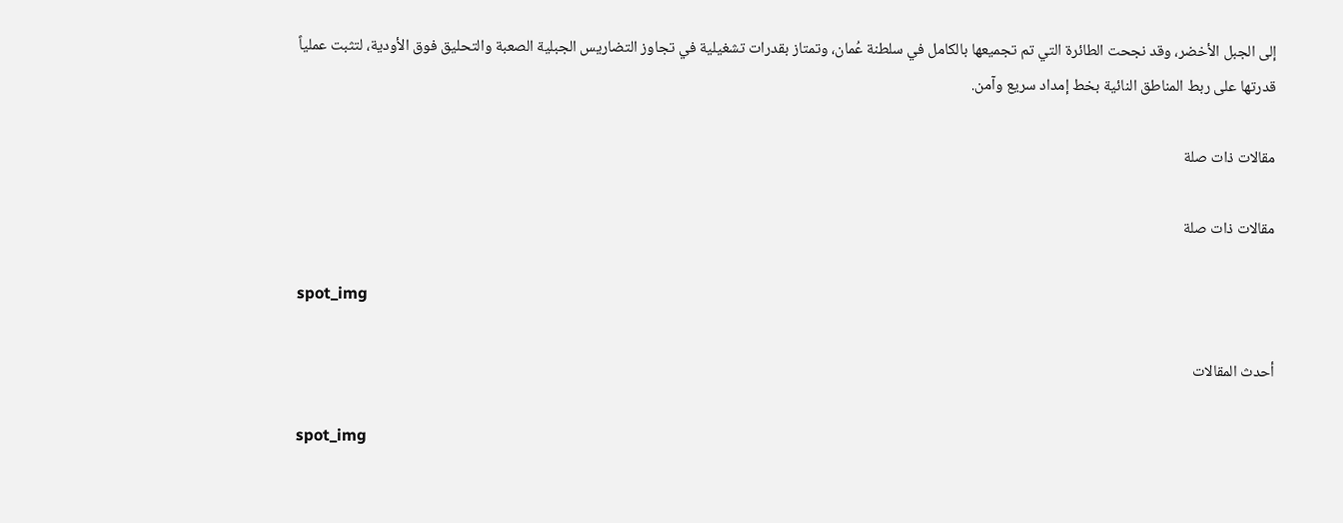إلى الجبل الأخضر، وقد نجحت الطائرة التي تم تجميعها بالكامل في سلطنة عُمان، وتمتاز بقدرات تشغيلية في تجاوز التضاريس الجبلية الصعبة والتحليق فوق الأودية، لتثبت عملياً قدرتها على ربط المناطق النائية بخط إمداد سريع وآمن.

مقالات ذات صلة

مقالات ذات صلة

spot_img

أحدث المقالات

spot_img